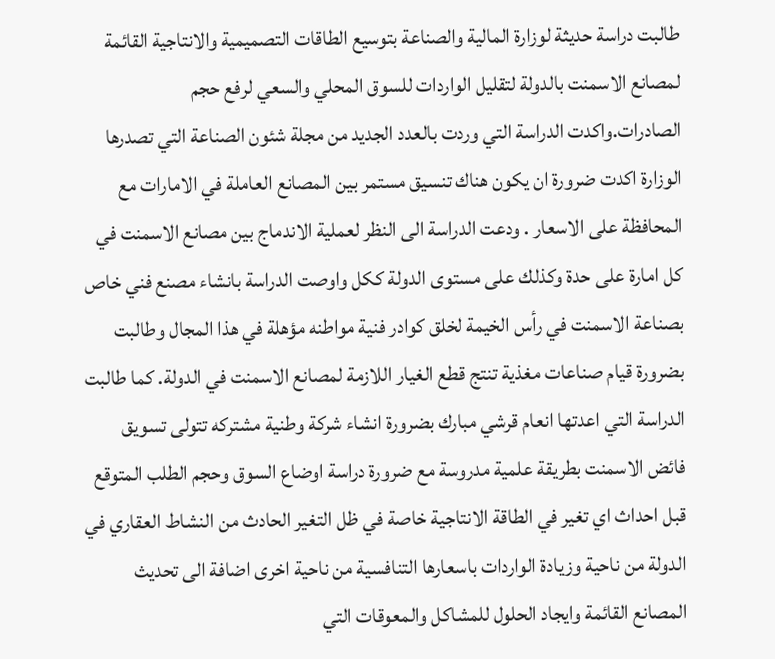طالبت دراسة حديثة لوزارة المالية والصناعة بتوسيع الطاقات التصميمية والانتاجية القائمة لمصانع الاسمنت بالدولة لتقليل الواردات للسوق المحلي والسعي لرفع حجم الصادرات.واكدت الدراسة التي وردت بالعدد الجديد من مجلة شئون الصناعة التي تصدرها الوزارة اكدت ضرورة ان يكون هناك تنسيق مستمر بين المصانع العاملة في الامارات مع المحافظة على الاسعار . ودعت الدراسة الى النظر لعملية الاندماج بين مصانع الاسمنت في كل امارة على حدة وكذلك على مستوى الدولة ككل واوصت الدراسة بانشاء مصنع فني خاص بصناعة الاسمنت في رأس الخيمة لخلق كوادر فنية مواطنه مؤهلة في هذا المجال وطالبت بضرورة قيام صناعات مغذية تنتج قطع الغيار اللازمة لمصانع الاسمنت في الدولة. كما طالبت الدراسة التي اعدتها انعام قرشي مبارك بضرورة انشاء شركة وطنية مشتركه تتولى تسويق فائض الاسمنت بطريقة علمية مدروسة مع ضرورة دراسة اوضاع السوق وحجم الطلب المتوقع قبل احداث اي تغير في الطاقة الانتاجية خاصة في ظل التغير الحادث من النشاط العقاري في الدولة من ناحية وزيادة الواردات باسعارها التنافسية من ناحية اخرى اضافة الى تحديث المصانع القائمة وايجاد الحلول للمشاكل والمعوقات التي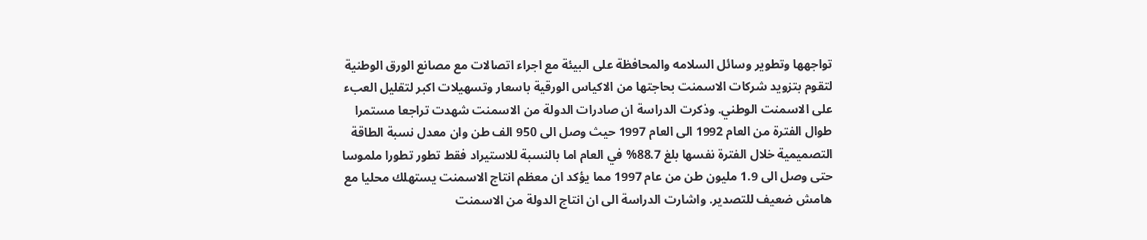تواجهها وتطوير وسائل السلامه والمحافظة على البيئة مع اجراء اتصالات مع مصانع الورق الوطنية لتقوم بتزويد شركات الاسمنت بحاجتها من الاكياس الورقية باسعار وتسهيلات اكبر لتقليل العبء على الاسمنت الوطني. وذكرت الدراسة ان صادرات الدولة من الاسمنت شهدت تراجعا مستمرا طوال الفترة من العام 1992 الى العام 1997 حيث وصل الى 950 الف طن وان معدل نسبة الطاقة التصميمية خلال الفترة نفسها بلغ 88.7% في العام اما بالنسبة للاستيراد فقط تطور تطورا ملموسا حتى وصل الى 1.9 مليون طن من عام 1997 مما يؤكد ان معظم انتاج الاسمنت يستهلك محليا مع هامش ضعيف للتصدير. واشارت الدراسة الى ان انتاج الدولة من الاسمنت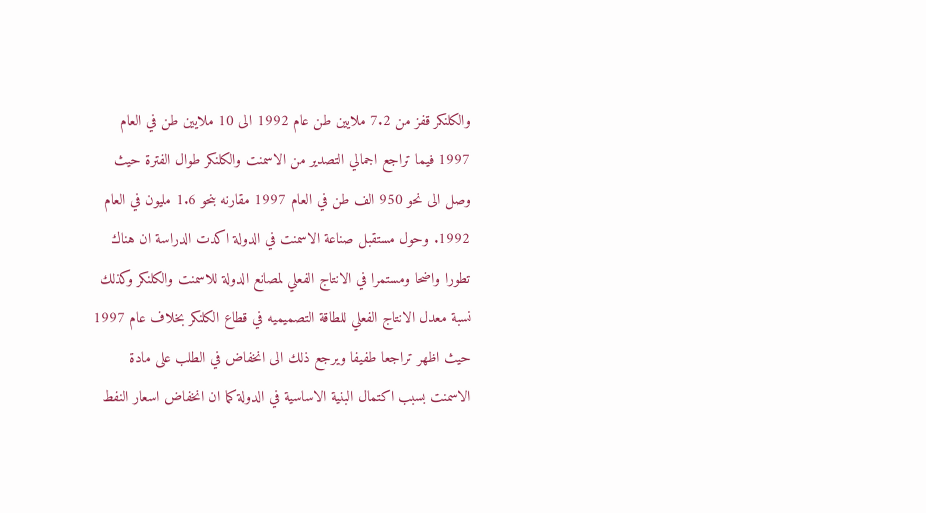والكلنكر قفز من 7.2 ملايين طن عام 1992 الى 10 ملايين طن في العام 1997 فيما تراجع اجمالي التصدير من الاسمنت والكلنكر طوال الفترة حيث وصل الى نحو 950 الف طن في العام 1997 مقارنه بنحو 1.6 مليون في العام 1992. وحول مستقبل صناعة الاسمنت في الدولة اكدت الدراسة ان هناك تطورا واضحا ومستمرا في الانتاج الفعلي لمصانع الدولة للاسمنت والكلنكر وكذلك نسبة معدل الانتاج الفعلي للطاقة التصميميه في قطاع الكلنكر بخلاف عام 1997 حيث اظهر تراجعا طفيفا ويرجع ذلك الى انخفاض في الطلب على مادة الاسمنت بسبب اكتمال البنية الاساسية في الدولة كما ان انخفاض اسعار النفط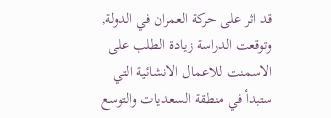قد اثر على حركة العمران في الدولة, وتوقعت الدراسة زيادة الطلب على الاسمنت للاعمال الانشائية التي ستبدأ في منطقة السعديات والتوسع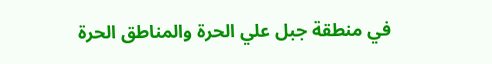في منطقة جبل علي الحرة والمناطق الحرة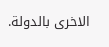الاخرى بالدولة.